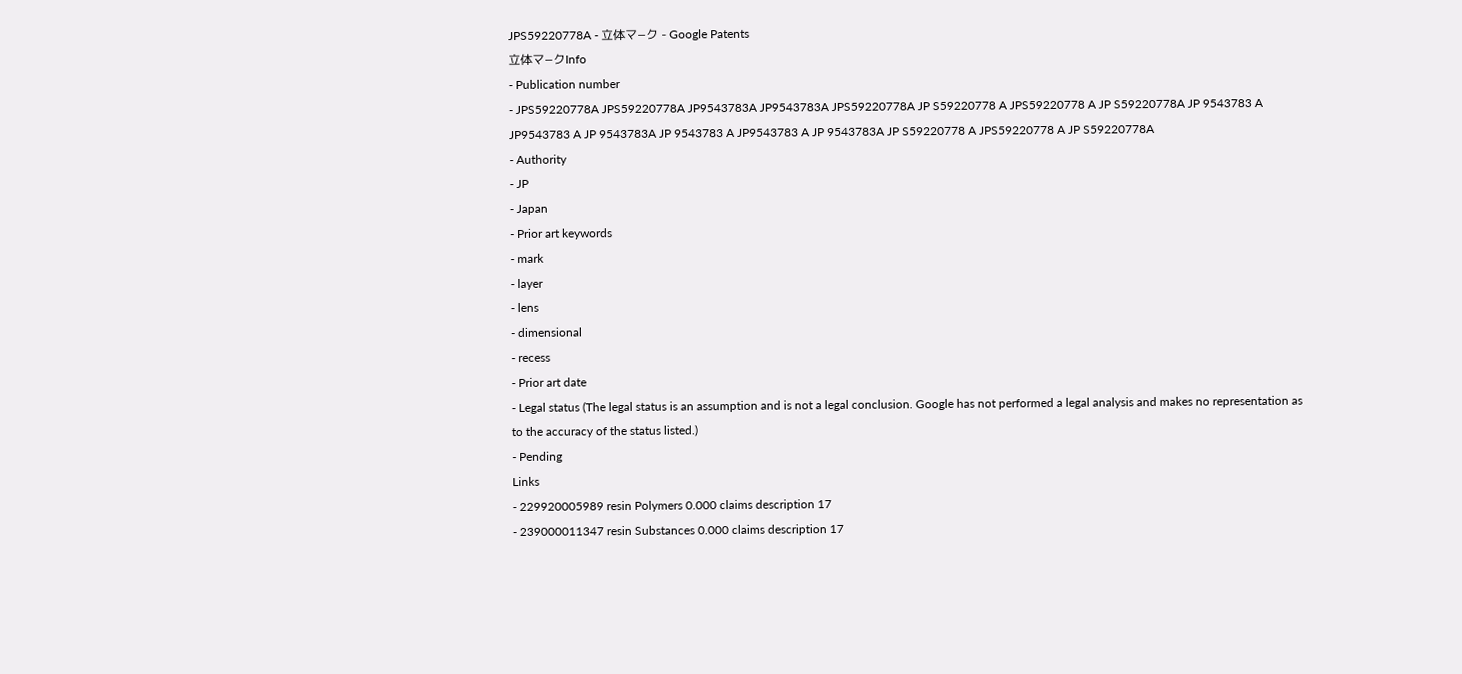JPS59220778A - 立体マ−ク - Google Patents
立体マ−クInfo
- Publication number
- JPS59220778A JPS59220778A JP9543783A JP9543783A JPS59220778A JP S59220778 A JPS59220778 A JP S59220778A JP 9543783 A JP9543783 A JP 9543783A JP 9543783 A JP9543783 A JP 9543783A JP S59220778 A JPS59220778 A JP S59220778A
- Authority
- JP
- Japan
- Prior art keywords
- mark
- layer
- lens
- dimensional
- recess
- Prior art date
- Legal status (The legal status is an assumption and is not a legal conclusion. Google has not performed a legal analysis and makes no representation as to the accuracy of the status listed.)
- Pending
Links
- 229920005989 resin Polymers 0.000 claims description 17
- 239000011347 resin Substances 0.000 claims description 17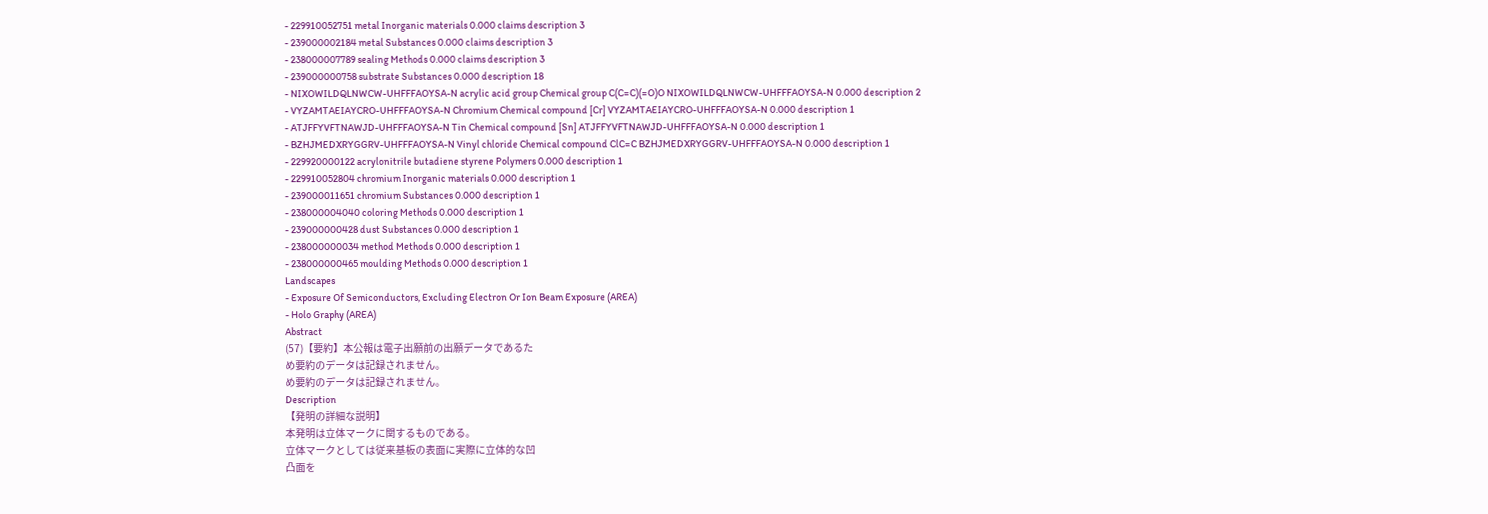- 229910052751 metal Inorganic materials 0.000 claims description 3
- 239000002184 metal Substances 0.000 claims description 3
- 238000007789 sealing Methods 0.000 claims description 3
- 239000000758 substrate Substances 0.000 description 18
- NIXOWILDQLNWCW-UHFFFAOYSA-N acrylic acid group Chemical group C(C=C)(=O)O NIXOWILDQLNWCW-UHFFFAOYSA-N 0.000 description 2
- VYZAMTAEIAYCRO-UHFFFAOYSA-N Chromium Chemical compound [Cr] VYZAMTAEIAYCRO-UHFFFAOYSA-N 0.000 description 1
- ATJFFYVFTNAWJD-UHFFFAOYSA-N Tin Chemical compound [Sn] ATJFFYVFTNAWJD-UHFFFAOYSA-N 0.000 description 1
- BZHJMEDXRYGGRV-UHFFFAOYSA-N Vinyl chloride Chemical compound ClC=C BZHJMEDXRYGGRV-UHFFFAOYSA-N 0.000 description 1
- 229920000122 acrylonitrile butadiene styrene Polymers 0.000 description 1
- 229910052804 chromium Inorganic materials 0.000 description 1
- 239000011651 chromium Substances 0.000 description 1
- 238000004040 coloring Methods 0.000 description 1
- 239000000428 dust Substances 0.000 description 1
- 238000000034 method Methods 0.000 description 1
- 238000000465 moulding Methods 0.000 description 1
Landscapes
- Exposure Of Semiconductors, Excluding Electron Or Ion Beam Exposure (AREA)
- Holo Graphy (AREA)
Abstract
(57)【要約】本公報は電子出願前の出願データであるた
め要約のデータは記録されません。
め要約のデータは記録されません。
Description
【発明の詳細な説明】
本発明は立体マークに関するものである。
立体マークとしては従来基板の表面に実際に立体的な凹
凸面を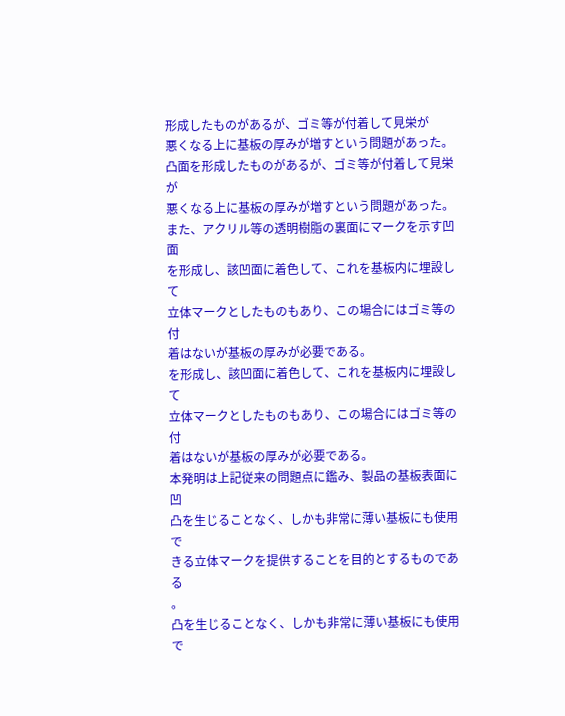形成したものがあるが、ゴミ等が付着して見栄が
悪くなる上に基板の厚みが増すという問題があった。
凸面を形成したものがあるが、ゴミ等が付着して見栄が
悪くなる上に基板の厚みが増すという問題があった。
また、アクリル等の透明樹脂の裏面にマークを示す凹面
を形成し、該凹面に着色して、これを基板内に埋設して
立体マークとしたものもあり、この場合にはゴミ等の付
着はないが基板の厚みが必要である。
を形成し、該凹面に着色して、これを基板内に埋設して
立体マークとしたものもあり、この場合にはゴミ等の付
着はないが基板の厚みが必要である。
本発明は上記従来の問題点に鑑み、製品の基板表面に凹
凸を生じることなく、しかも非常に薄い基板にも使用で
きる立体マークを提供することを目的とするものである
。
凸を生じることなく、しかも非常に薄い基板にも使用で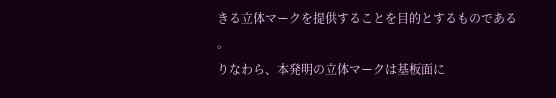きる立体マークを提供することを目的とするものである
。
りなわら、本発明の立体マークは基板面に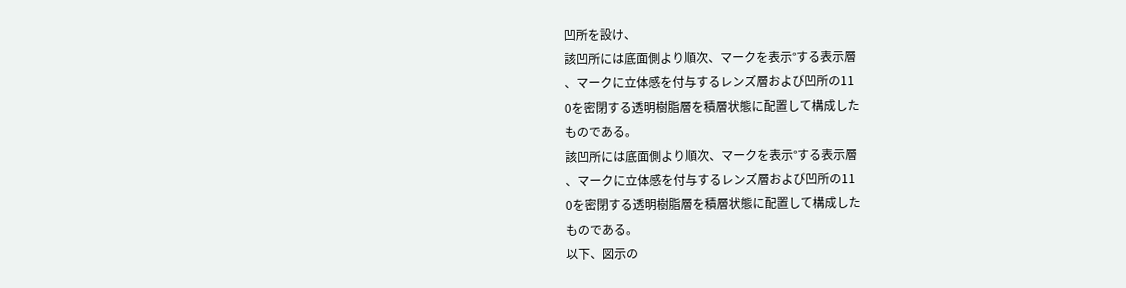凹所を設け、
該凹所には底面側より順次、マークを表示°する表示層
、マークに立体感を付与するレンズ層および凹所の11
0を密閉する透明樹脂層を積層状態に配置して構成した
ものである。
該凹所には底面側より順次、マークを表示°する表示層
、マークに立体感を付与するレンズ層および凹所の11
0を密閉する透明樹脂層を積層状態に配置して構成した
ものである。
以下、図示の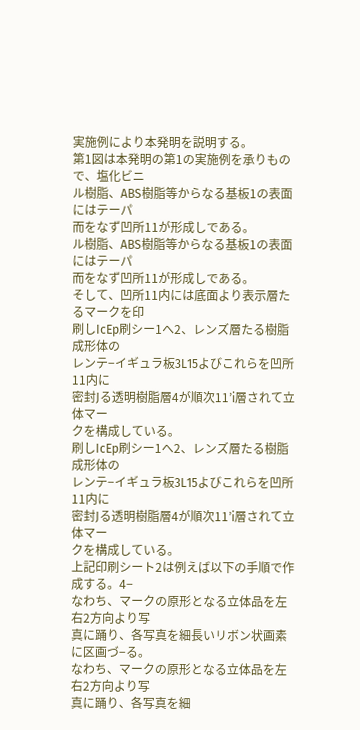実施例により本発明を説明する。
第1図は本発明の第1の実施例を承りもので、塩化ビニ
ル樹脂、ABS樹脂等からなる基板1の表面にはテーパ
而をなず凹所11が形成しである。
ル樹脂、ABS樹脂等からなる基板1の表面にはテーパ
而をなず凹所11が形成しである。
そして、凹所11内には底面より表示層たるマークを印
刷しIcEp刷シー1へ2、レンズ層たる樹脂成形体の
レンテ−イギュラ板3L15よびこれらを凹所11内に
密封Jる透明樹脂層4が順次11’i層されて立体マー
クを構成している。
刷しIcEp刷シー1へ2、レンズ層たる樹脂成形体の
レンテ−イギュラ板3L15よびこれらを凹所11内に
密封Jる透明樹脂層4が順次11’i層されて立体マー
クを構成している。
上記印刷シート2は例えば以下の手順で作成する。4−
なわち、マークの原形となる立体品を左右2方向より写
真に踊り、各写真を細長いリボン状画素に区画づ−る。
なわち、マークの原形となる立体品を左右2方向より写
真に踊り、各写真を細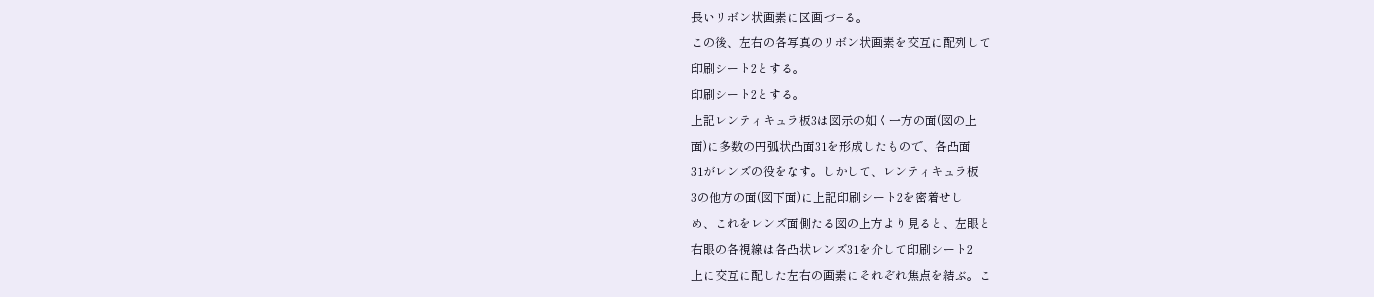長いリボン状画素に区画づ−る。
この後、左右の各写真のリボン状画素を交互に配列して
印刷シート2とする。
印刷シート2とする。
上記レンティキュラ板3は図示の如く一方の面(図の上
面)に多数の円弧状凸面31を形成したもので、各凸面
31がレンズの役をなす。しかして、レンティキュラ板
3の他方の面(図下面)に上記印刷シート2を密着せし
め、これをレンズ面側たる図の上方より見ると、左眼と
右眼の各視線は各凸状レンズ31を介して印刷シート2
上に交互に配した左右の画素にそれぞれ焦点を結ぶ。こ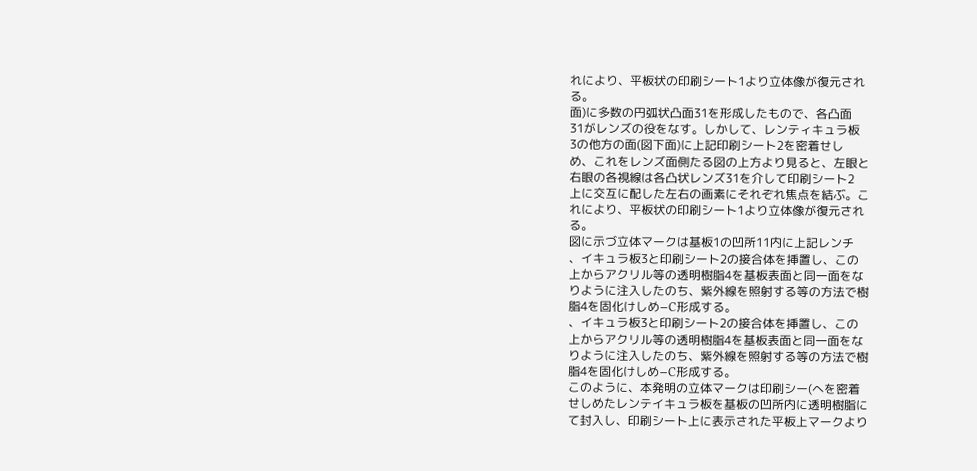れにより、平板状の印刷シート1より立体像が復元され
る。
面)に多数の円弧状凸面31を形成したもので、各凸面
31がレンズの役をなす。しかして、レンティキュラ板
3の他方の面(図下面)に上記印刷シート2を密着せし
め、これをレンズ面側たる図の上方より見ると、左眼と
右眼の各視線は各凸状レンズ31を介して印刷シート2
上に交互に配した左右の画素にそれぞれ焦点を結ぶ。こ
れにより、平板状の印刷シート1より立体像が復元され
る。
図に示づ立体マークは基板1の凹所11内に上記レンチ
、イキュラ板3と印刷シート2の接合体を挿置し、この
上からアクリル等の透明樹脂4を基板表面と同一面をな
りように注入したのち、紫外線を照射する等の方法で樹
脂4を固化けしめ−C形成する。
、イキュラ板3と印刷シート2の接合体を挿置し、この
上からアクリル等の透明樹脂4を基板表面と同一面をな
りように注入したのち、紫外線を照射する等の方法で樹
脂4を固化けしめ−C形成する。
このように、本発明の立体マークは印刷シー(へを密着
せしめたレンテイキュラ板を基板の凹所内に透明樹脂に
て封入し、印刷シート上に表示された平板上マークより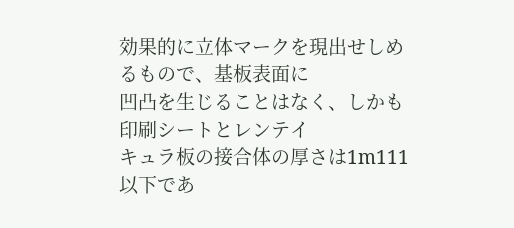効果的に立体マークを現出せしめるもので、基板表面に
凹凸を生じることはなく、しかも印刷シートとレンテイ
キュラ板の接合体の厚さは1m111以下であ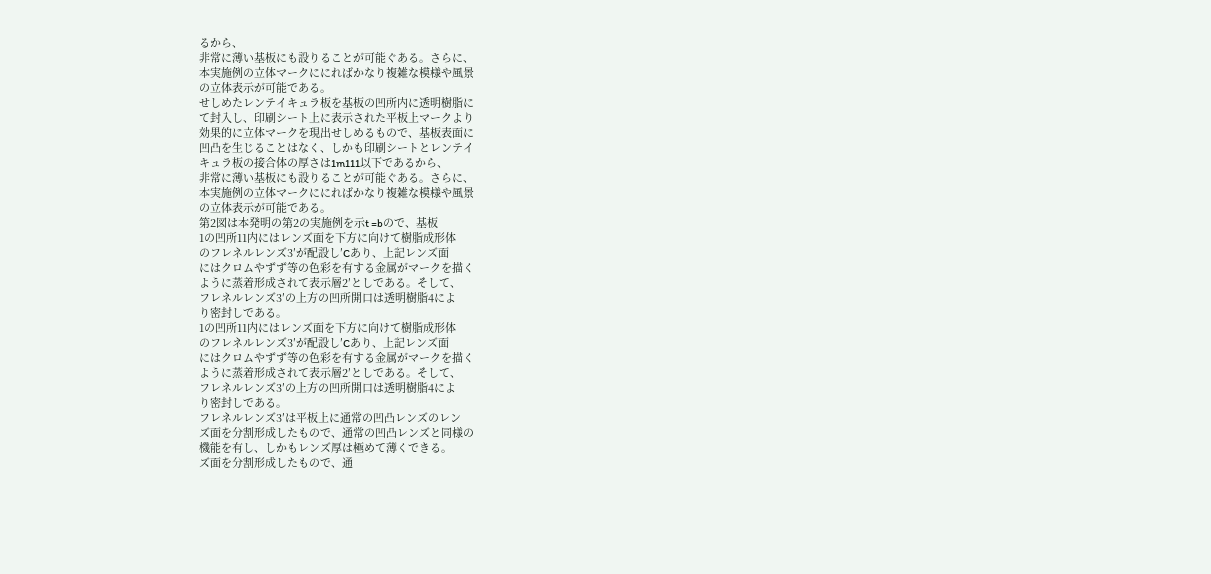るから、
非常に薄い基板にも設りることが可能ぐある。さらに、
本実施例の立体マークににればかなり複雑な模様や風景
の立体表示が可能である。
せしめたレンテイキュラ板を基板の凹所内に透明樹脂に
て封入し、印刷シート上に表示された平板上マークより
効果的に立体マークを現出せしめるもので、基板表面に
凹凸を生じることはなく、しかも印刷シートとレンテイ
キュラ板の接合体の厚さは1m111以下であるから、
非常に薄い基板にも設りることが可能ぐある。さらに、
本実施例の立体マークににればかなり複雑な模様や風景
の立体表示が可能である。
第2図は本発明の第2の実施例を示t =bので、基板
1の凹所11内にはレンズ面を下方に向けて樹脂成形体
のフレネルレンズ3′が配設し′Cあり、上記レンズ面
にはクロムやずず等の色彩を有する金属がマークを描く
ように蒸着形成されて表示層2′としである。そして、
フレネルレンズ3′の上方の凹所開口は透明樹脂4によ
り密封しである。
1の凹所11内にはレンズ面を下方に向けて樹脂成形体
のフレネルレンズ3′が配設し′Cあり、上記レンズ面
にはクロムやずず等の色彩を有する金属がマークを描く
ように蒸着形成されて表示層2′としである。そして、
フレネルレンズ3′の上方の凹所開口は透明樹脂4によ
り密封しである。
フレネルレンズ3′は平板上に通常の凹凸レンズのレン
ズ面を分割形成したもので、通常の凹凸レンズと同様の
機能を有し、しかもレンズ厚は極めて薄くできる。
ズ面を分割形成したもので、通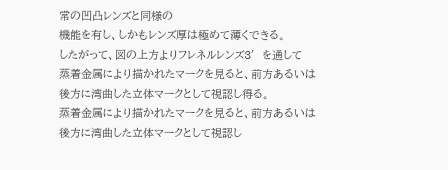常の凹凸レンズと同様の
機能を有し、しかもレンズ厚は極めて薄くできる。
したがって、図の上方よりフレネルレンズ3′を通して
蒸着金属により描かれたマークを見ると、前方あるいは
後方に湾曲した立体マークとして視認し得る。
蒸着金属により描かれたマークを見ると、前方あるいは
後方に湾曲した立体マークとして視認し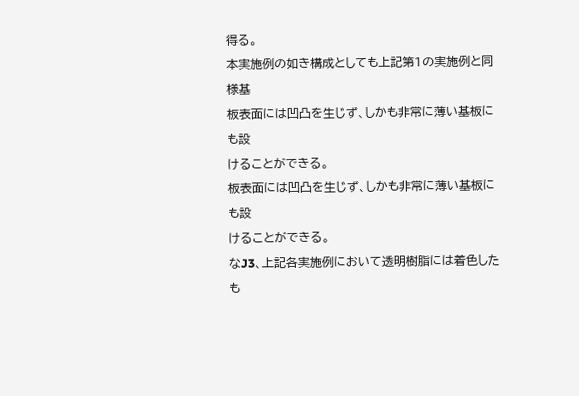得る。
本実施例の如き構成としても上記第1の実施例と同様基
板表面には凹凸を生じず、しかも非常に薄い基板にも設
けることができる。
板表面には凹凸を生じず、しかも非常に薄い基板にも設
けることができる。
なJ3、上記各実施例において透明樹脂には着色したも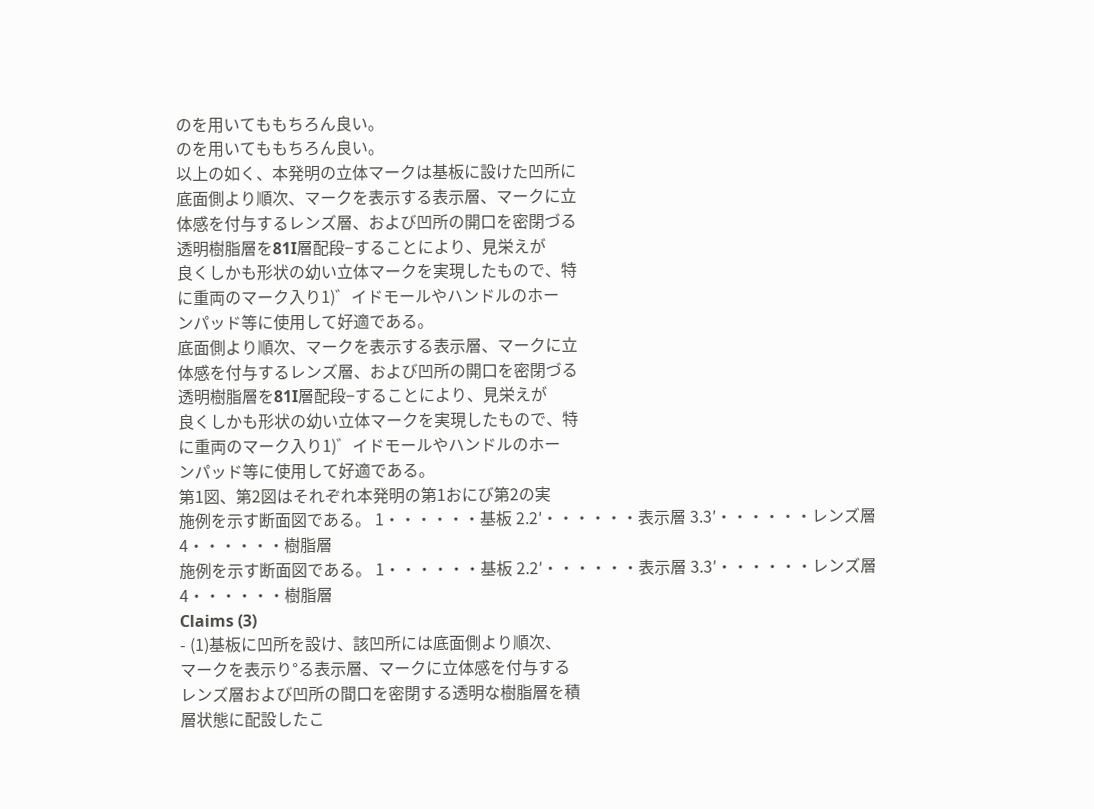のを用いてももちろん良い。
のを用いてももちろん良い。
以上の如く、本発明の立体マークは基板に設けた凹所に
底面側より順次、マークを表示する表示層、マークに立
体感を付与するレンズ層、および凹所の開口を密閉づる
透明樹脂層を81I層配段−することにより、見栄えが
良くしかも形状の幼い立体マークを実現したもので、特
に重両のマーク入り1)゛イドモールやハンドルのホー
ンパッド等に使用して好適である。
底面側より順次、マークを表示する表示層、マークに立
体感を付与するレンズ層、および凹所の開口を密閉づる
透明樹脂層を81I層配段−することにより、見栄えが
良くしかも形状の幼い立体マークを実現したもので、特
に重両のマーク入り1)゛イドモールやハンドルのホー
ンパッド等に使用して好適である。
第1図、第2図はそれぞれ本発明の第1おにび第2の実
施例を示す断面図である。 1・・・・・・基板 2.2′・・・・・・表示層 3.3′・・・・・・レンズ層 4・・・・・・樹脂層
施例を示す断面図である。 1・・・・・・基板 2.2′・・・・・・表示層 3.3′・・・・・・レンズ層 4・・・・・・樹脂層
Claims (3)
- (1)基板に凹所を設け、該凹所には底面側より順次、
マークを表示り°る表示層、マークに立体感を付与する
レンズ層および凹所の間口を密閉する透明な樹脂層を積
層状態に配設したこ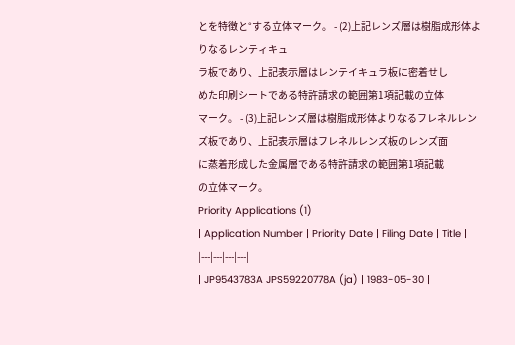とを特徴と°する立体マーク。 - (2)上記レンズ層は樹脂成形体よりなるレンティキュ
ラ板であり、上記表示層はレンテイキュラ板に密着せし
めた印刷シートである特許請求の範囲第1項記載の立体
マーク。 - (3)上記レンズ層は樹脂成形体よりなるフレネルレン
ズ板であり、上記表示層はフレネルレンズ板のレンズ面
に蒸着形成した金属層である特許請求の範囲第1項記載
の立体マーク。
Priority Applications (1)
| Application Number | Priority Date | Filing Date | Title |
|---|---|---|---|
| JP9543783A JPS59220778A (ja) | 1983-05-30 |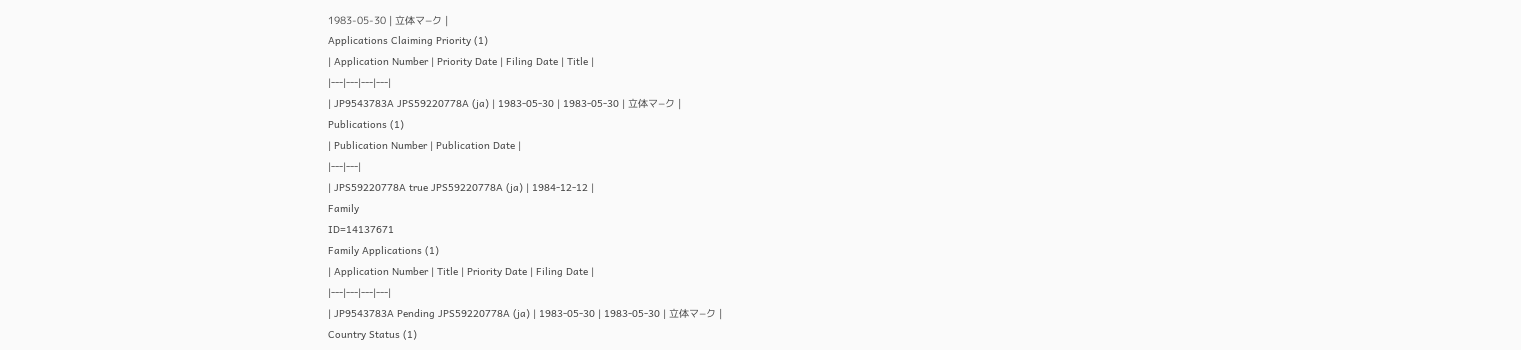1983-05-30 | 立体マ−ク |
Applications Claiming Priority (1)
| Application Number | Priority Date | Filing Date | Title |
|---|---|---|---|
| JP9543783A JPS59220778A (ja) | 1983-05-30 | 1983-05-30 | 立体マ−ク |
Publications (1)
| Publication Number | Publication Date |
|---|---|
| JPS59220778A true JPS59220778A (ja) | 1984-12-12 |
Family
ID=14137671
Family Applications (1)
| Application Number | Title | Priority Date | Filing Date |
|---|---|---|---|
| JP9543783A Pending JPS59220778A (ja) | 1983-05-30 | 1983-05-30 | 立体マ−ク |
Country Status (1)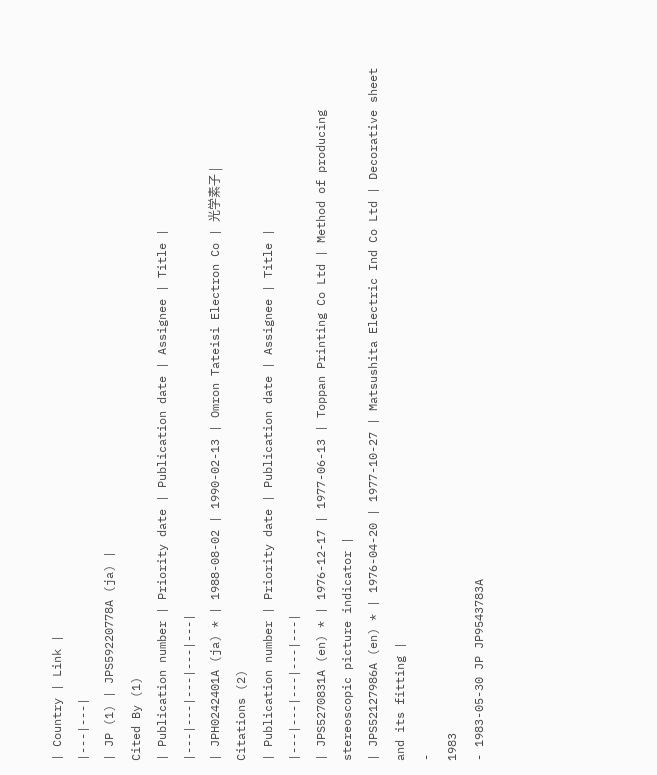| Country | Link |
|---|---|
| JP (1) | JPS59220778A (ja) |
Cited By (1)
| Publication number | Priority date | Publication date | Assignee | Title |
|---|---|---|---|---|
| JPH0242401A (ja) * | 1988-08-02 | 1990-02-13 | Omron Tateisi Electron Co | 光学素子 |
Citations (2)
| Publication number | Priority date | Publication date | Assignee | Title |
|---|---|---|---|---|
| JPS5270831A (en) * | 1976-12-17 | 1977-06-13 | Toppan Printing Co Ltd | Method of producing stereoscopic picture indicator |
| JPS52127986A (en) * | 1976-04-20 | 1977-10-27 | Matsushita Electric Ind Co Ltd | Decorative sheet and its fitting |
-
1983
- 1983-05-30 JP JP9543783A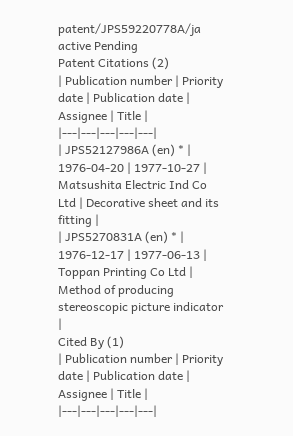patent/JPS59220778A/ja active Pending
Patent Citations (2)
| Publication number | Priority date | Publication date | Assignee | Title |
|---|---|---|---|---|
| JPS52127986A (en) * | 1976-04-20 | 1977-10-27 | Matsushita Electric Ind Co Ltd | Decorative sheet and its fitting |
| JPS5270831A (en) * | 1976-12-17 | 1977-06-13 | Toppan Printing Co Ltd | Method of producing stereoscopic picture indicator |
Cited By (1)
| Publication number | Priority date | Publication date | Assignee | Title |
|---|---|---|---|---|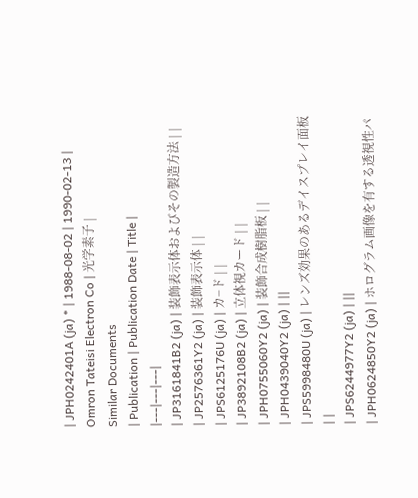| JPH0242401A (ja) * | 1988-08-02 | 1990-02-13 | Omron Tateisi Electron Co | 光学素子 |
Similar Documents
| Publication | Publication Date | Title |
|---|---|---|
| JP3161841B2 (ja) | 装飾表示体およびその製造方法 | |
| JP2576361Y2 (ja) | 装飾表示体 | |
| JPS6125176U (ja) | カ−ド | |
| JP3892108B2 (ja) | 立体視カード | |
| JPH0755060Y2 (ja) | 装飾合成樹脂板 | |
| JPH0439040Y2 (ja) | ||
| JPS5998480U (ja) | レンズ効果のあるデイスプレイ面板 | |
| JPS6244977Y2 (ja) | ||
| JPH0624850Y2 (ja) | ホログラム画像を有する透視性パ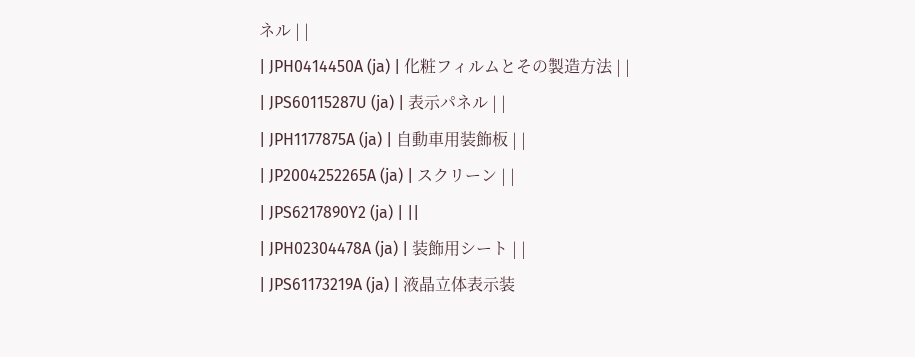ネル | |
| JPH0414450A (ja) | 化粧フィルムとその製造方法 | |
| JPS60115287U (ja) | 表示パネル | |
| JPH1177875A (ja) | 自動車用装飾板 | |
| JP2004252265A (ja) | スクリーン | |
| JPS6217890Y2 (ja) | ||
| JPH02304478A (ja) | 装飾用シート | |
| JPS61173219A (ja) | 液晶立体表示装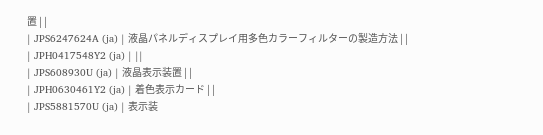置 | |
| JPS6247624A (ja) | 液晶パネルディスプレイ用多色カラーフィルターの製造方法 | |
| JPH0417548Y2 (ja) | ||
| JPS608930U (ja) | 液晶表示装置 | |
| JPH0630461Y2 (ja) | 着色表示カード | |
| JPS5881570U (ja) | 表示装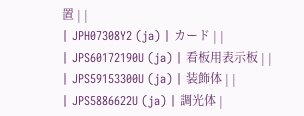置 | |
| JPH07308Y2 (ja) | カード | |
| JPS60172190U (ja) | 看板用表示板 | |
| JPS59153300U (ja) | 装飾体 | |
| JPS5886622U (ja) | 調光体 |